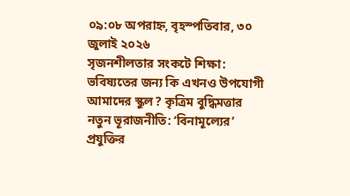০৯:০৮ অপরাহ্ন, বৃহস্পতিবার, ৩০ জুলাই ২০২৬
সৃজনশীলতার সংকটে শিক্ষা: ভবিষ্যতের জন্য কি এখনও উপযোগী আমাদের স্কুল? কৃত্রিম বুদ্ধিমত্তার নতুন ভূরাজনীতি: ‘বিনামূল্যের’ প্রযুক্তির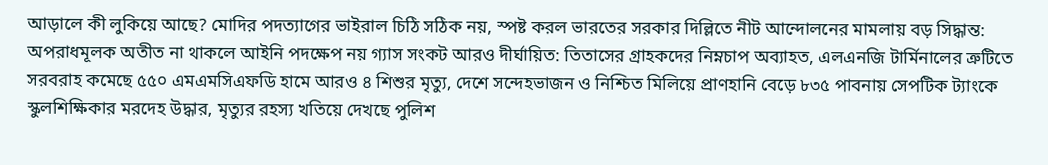আড়ালে কী লুকিয়ে আছে? মোদির পদত্যাগের ভাইরাল চিঠি সঠিক নয়, স্পষ্ট করল ভারতের সরকার দিল্লিতে নীট আন্দোলনের মামলায় বড় সিদ্ধান্ত: অপরাধমূলক অতীত না থাকলে আইনি পদক্ষেপ নয় গ্যাস সংকট আরও দীর্ঘায়িত: তিতাসের গ্রাহকদের নিম্নচাপ অব্যাহত, এলএনজি টার্মিনালের ত্রুটিতে সরবরাহ কমেছে ৫৫০ এমএমসিএফডি হামে আরও ৪ শিশুর মৃত্যু, দেশে সন্দেহভাজন ও নিশ্চিত মিলিয়ে প্রাণহানি বেড়ে ৮৩৫ পাবনায় সেপটিক ট্যাংকে স্কুলশিক্ষিকার মরদেহ উদ্ধার, মৃত্যুর রহস্য খতিয়ে দেখছে পুলিশ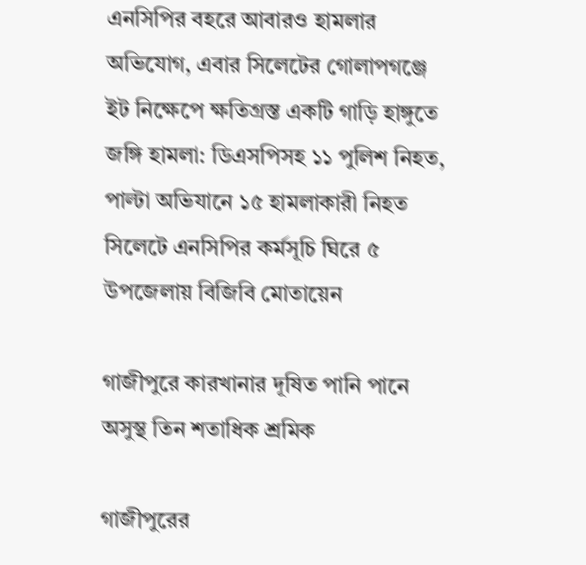এনসিপির বহরে আবারও হামলার অভিযোগ, এবার সিলেটের গোলাপগঞ্জে ইট নিক্ষেপে ক্ষতিগ্রস্ত একটি গাড়ি হাঙ্গুতে জঙ্গি হামলা: ডিএসপিসহ ১১ পুলিশ নিহত, পাল্টা অভিযানে ১৫ হামলাকারী নিহত সিলেটে এনসিপির কর্মসূচি ঘিরে ৫ উপজেলায় বিজিবি মোতায়েন

গাজীপুরে কারখানার দূষিত পানি পানে অসুস্থ তিন শতাধিক শ্রমিক

গাজীপুরের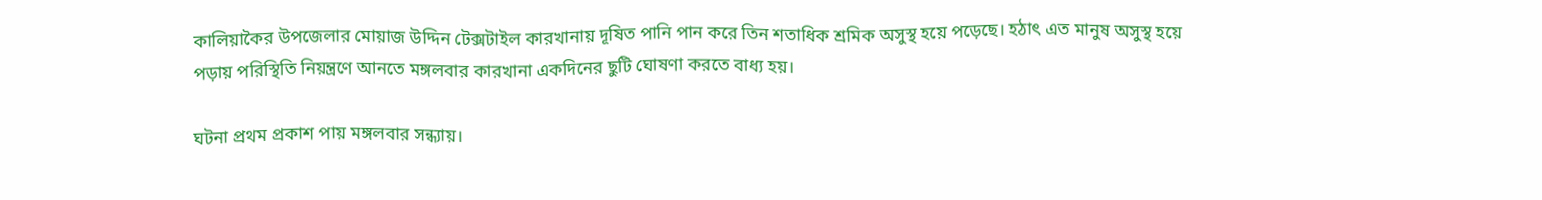কালিয়াকৈর উপজেলার মোয়াজ উদ্দিন টেক্সটাইল কারখানায় দূষিত পানি পান করে তিন শতাধিক শ্রমিক অসুস্থ হয়ে পড়েছে। হঠাৎ এত মানুষ অসুস্থ হয়ে পড়ায় পরিস্থিতি নিয়ন্ত্রণে আনতে মঙ্গলবার কারখানা একদিনের ছুটি ঘোষণা করতে বাধ্য হয়।

ঘটনা প্রথম প্রকাশ পায় মঙ্গলবার সন্ধ্যায়।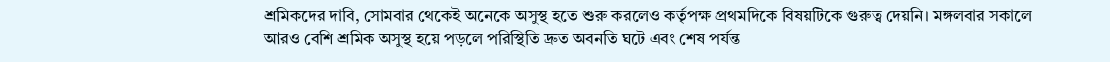শ্রমিকদের দাবি, সোমবার থেকেই অনেকে অসুস্থ হতে শুরু করলেও কর্তৃপক্ষ প্রথমদিকে বিষয়টিকে গুরুত্ব দেয়নি। মঙ্গলবার সকালে আরও বেশি শ্রমিক অসুস্থ হয়ে পড়লে পরিস্থিতি দ্রুত অবনতি ঘটে এবং শেষ পর্যন্ত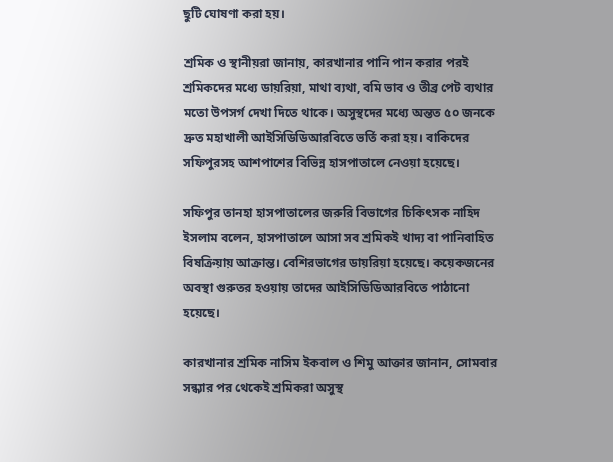ছুটি ঘোষণা করা হয়।

শ্রমিক ও স্থানীয়রা জানায়, কারখানার পানি পান করার পরই শ্রমিকদের মধ্যে ডায়রিয়া, মাথা ব্যথা, বমি ভাব ও তীব্র পেট ব্যথার মতো উপসর্গ দেখা দিতে থাকে। অসুস্থদের মধ্যে অন্তত ৫০ জনকে দ্রুত মহাখালী আইসিডিডিআরবিতে ভর্তি করা হয়। বাকিদের সফিপুরসহ আশপাশের বিভিন্ন হাসপাতালে নেওয়া হয়েছে।

সফিপুর তানহা হাসপাতালের জরুরি বিভাগের চিকিৎসক নাহিদ ইসলাম বলেন, হাসপাতালে আসা সব শ্রমিকই খাদ্য বা পানিবাহিত বিষক্রিয়ায় আক্রান্ত। বেশিরভাগের ডায়রিয়া হয়েছে। কয়েকজনের অবস্থা গুরুতর হওয়ায় তাদের আইসিডিডিআরবিতে পাঠানো হয়েছে।

কারখানার শ্রমিক নাসিম ইকবাল ও শিমু আক্তার জানান, সোমবার সন্ধ্যার পর থেকেই শ্রমিকরা অসুস্থ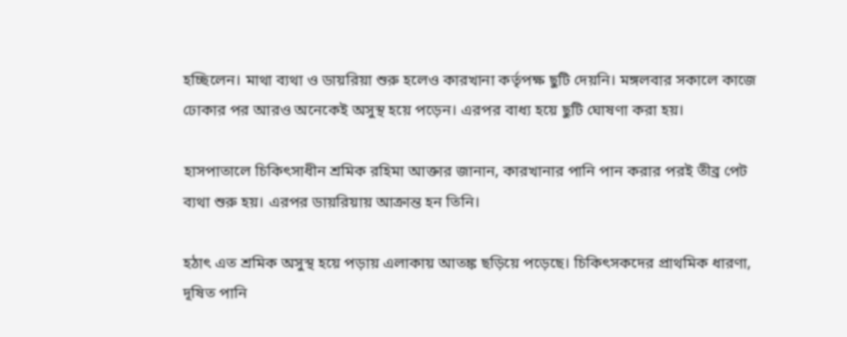হচ্ছিলেন। মাথা ব্যথা ও ডায়রিয়া শুরু হলেও কারখানা কর্তৃপক্ষ ছুটি দেয়নি। মঙ্গলবার সকালে কাজে ঢোকার পর আরও অনেকেই অসুস্থ হয়ে পড়েন। এরপর বাধ্য হয়ে ছুটি ঘোষণা করা হয়।

হাসপাতালে চিকিৎসাধীন শ্রমিক রহিমা আক্তার জানান, কারখানার পানি পান করার পরই তীব্র পেট ব্যথা শুরু হয়। এরপর ডায়রিয়ায় আক্রান্ত হন তিনি।

হঠাৎ এত শ্রমিক অসুস্থ হয়ে পড়ায় এলাকায় আতঙ্ক ছড়িয়ে পড়েছে। চিকিৎসকদের প্রাথমিক ধারণা, দূষিত পানি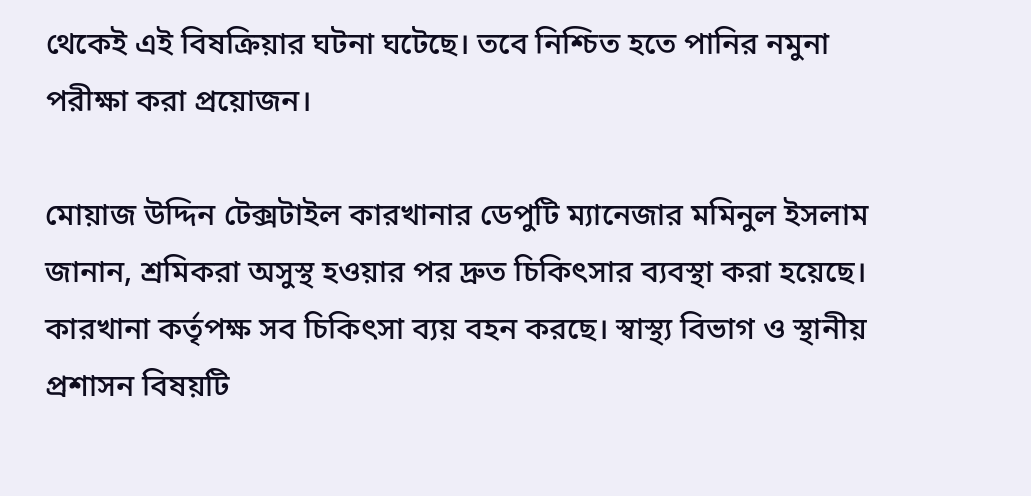থেকেই এই বিষক্রিয়ার ঘটনা ঘটেছে। তবে নিশ্চিত হতে পানির নমুনা পরীক্ষা করা প্রয়োজন।

মোয়াজ উদ্দিন টেক্সটাইল কারখানার ডেপুটি ম্যানেজার মমিনুল ইসলাম জানান, শ্রমিকরা অসুস্থ হওয়ার পর দ্রুত চিকিৎসার ব্যবস্থা করা হয়েছে। কারখানা কর্তৃপক্ষ সব চিকিৎসা ব্যয় বহন করছে। স্বাস্থ্য বিভাগ ও স্থানীয় প্রশাসন বিষয়টি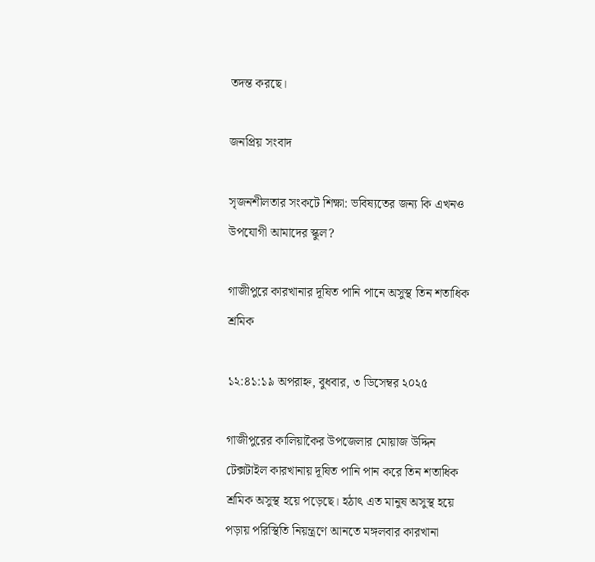তদন্ত করছে।

জনপ্রিয় সংবাদ

সৃজনশীলতার সংকটে শিক্ষা: ভবিষ্যতের জন্য কি এখনও উপযোগী আমাদের স্কুল?

গাজীপুরে কারখানার দূষিত পানি পানে অসুস্থ তিন শতাধিক শ্রমিক

১২:৪১:১৯ অপরাহ্ন, বুধবার, ৩ ডিসেম্বর ২০২৫

গাজীপুরের কালিয়াকৈর উপজেলার মোয়াজ উদ্দিন টেক্সটাইল কারখানায় দূষিত পানি পান করে তিন শতাধিক শ্রমিক অসুস্থ হয়ে পড়েছে। হঠাৎ এত মানুষ অসুস্থ হয়ে পড়ায় পরিস্থিতি নিয়ন্ত্রণে আনতে মঙ্গলবার কারখানা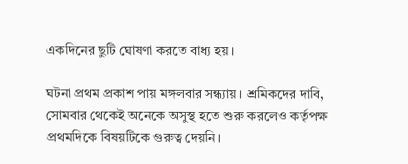একদিনের ছুটি ঘোষণা করতে বাধ্য হয়।

ঘটনা প্রথম প্রকাশ পায় মঙ্গলবার সন্ধ্যায়। শ্রমিকদের দাবি, সোমবার থেকেই অনেকে অসুস্থ হতে শুরু করলেও কর্তৃপক্ষ প্রথমদিকে বিষয়টিকে গুরুত্ব দেয়নি।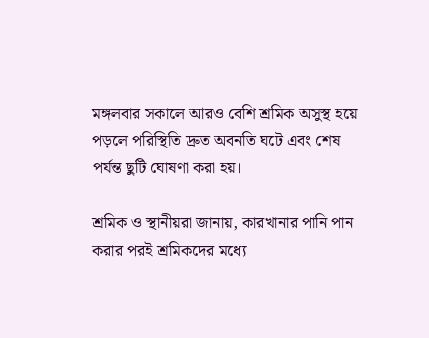মঙ্গলবার সকালে আরও বেশি শ্রমিক অসুস্থ হয়ে পড়লে পরিস্থিতি দ্রুত অবনতি ঘটে এবং শেষ পর্যন্ত ছুটি ঘোষণা করা হয়।

শ্রমিক ও স্থানীয়রা জানায়, কারখানার পানি পান করার পরই শ্রমিকদের মধ্যে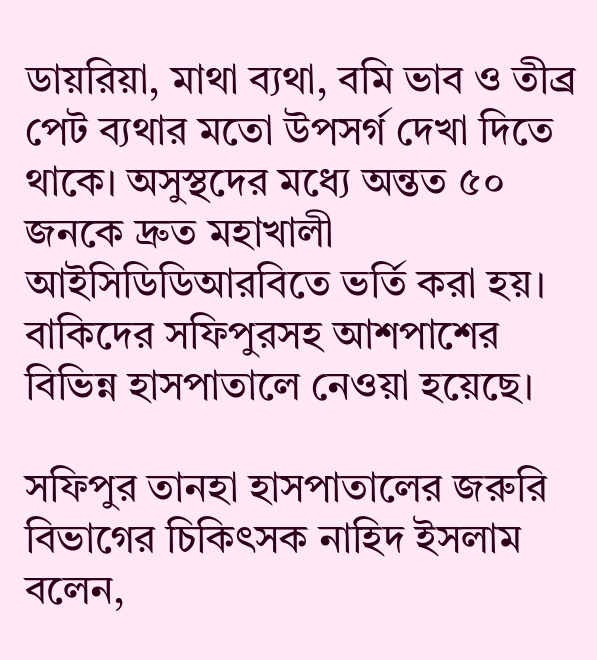ডায়রিয়া, মাথা ব্যথা, বমি ভাব ও তীব্র পেট ব্যথার মতো উপসর্গ দেখা দিতে থাকে। অসুস্থদের মধ্যে অন্তত ৫০ জনকে দ্রুত মহাখালী আইসিডিডিআরবিতে ভর্তি করা হয়। বাকিদের সফিপুরসহ আশপাশের বিভিন্ন হাসপাতালে নেওয়া হয়েছে।

সফিপুর তানহা হাসপাতালের জরুরি বিভাগের চিকিৎসক নাহিদ ইসলাম বলেন,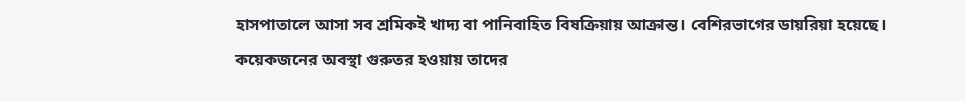হাসপাতালে আসা সব শ্রমিকই খাদ্য বা পানিবাহিত বিষক্রিয়ায় আক্রান্ত। বেশিরভাগের ডায়রিয়া হয়েছে। কয়েকজনের অবস্থা গুরুতর হওয়ায় তাদের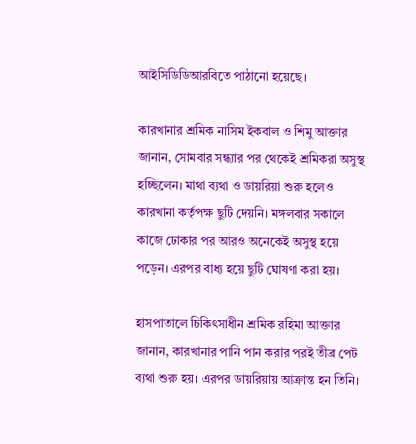আইসিডিডিআরবিতে পাঠানো হয়েছে।

কারখানার শ্রমিক নাসিম ইকবাল ও শিমু আক্তার জানান, সোমবার সন্ধ্যার পর থেকেই শ্রমিকরা অসুস্থ হচ্ছিলেন। মাথা ব্যথা ও ডায়রিয়া শুরু হলেও কারখানা কর্তৃপক্ষ ছুটি দেয়নি। মঙ্গলবার সকালে কাজে ঢোকার পর আরও অনেকেই অসুস্থ হয়ে পড়েন। এরপর বাধ্য হয়ে ছুটি ঘোষণা করা হয়।

হাসপাতালে চিকিৎসাধীন শ্রমিক রহিমা আক্তার জানান, কারখানার পানি পান করার পরই তীব্র পেট ব্যথা শুরু হয়। এরপর ডায়রিয়ায় আক্রান্ত হন তিনি।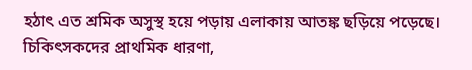হঠাৎ এত শ্রমিক অসুস্থ হয়ে পড়ায় এলাকায় আতঙ্ক ছড়িয়ে পড়েছে। চিকিৎসকদের প্রাথমিক ধারণা,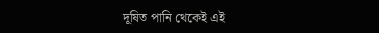দূষিত পানি থেকেই এই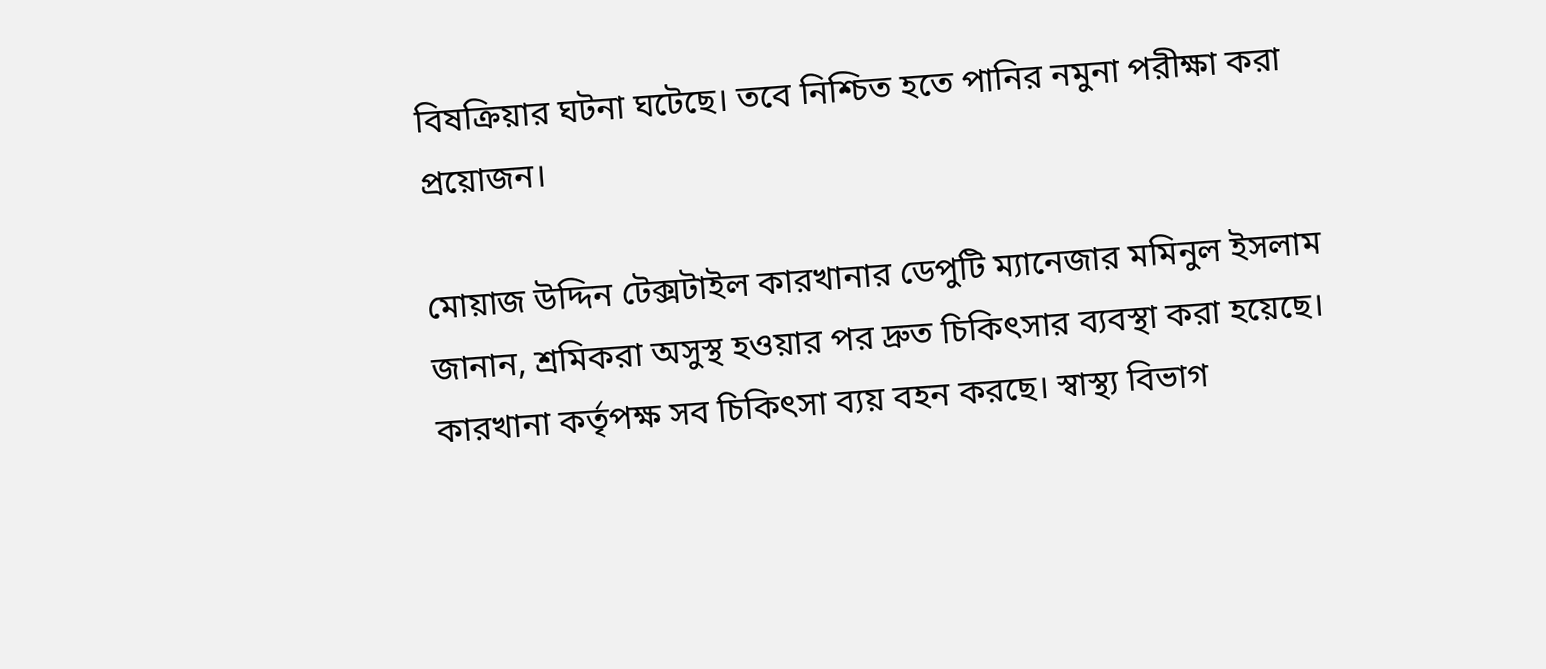বিষক্রিয়ার ঘটনা ঘটেছে। তবে নিশ্চিত হতে পানির নমুনা পরীক্ষা করা প্রয়োজন।

মোয়াজ উদ্দিন টেক্সটাইল কারখানার ডেপুটি ম্যানেজার মমিনুল ইসলাম জানান, শ্রমিকরা অসুস্থ হওয়ার পর দ্রুত চিকিৎসার ব্যবস্থা করা হয়েছে। কারখানা কর্তৃপক্ষ সব চিকিৎসা ব্যয় বহন করছে। স্বাস্থ্য বিভাগ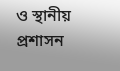ও স্থানীয় প্রশাসন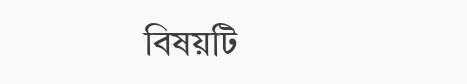বিষয়টি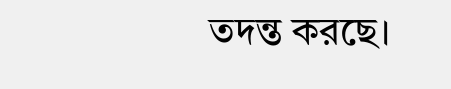তদন্ত করছে।